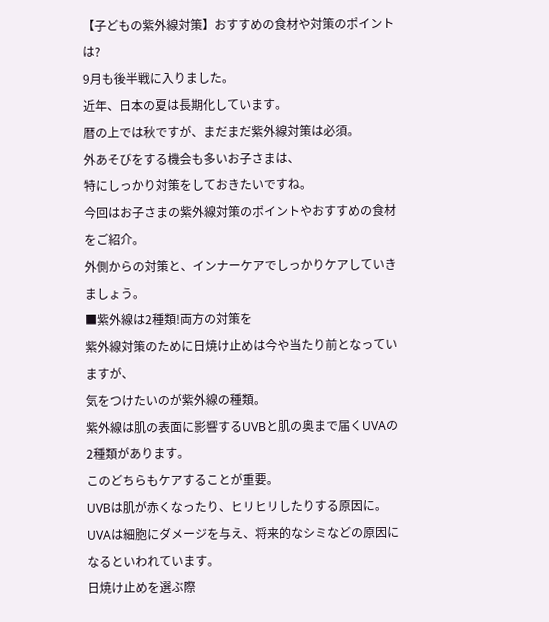【子どもの紫外線対策】おすすめの食材や対策のポイントは?
9月も後半戦に入りました。
近年、日本の夏は長期化しています。
暦の上では秋ですが、まだまだ紫外線対策は必須。
外あそびをする機会も多いお子さまは、
特にしっかり対策をしておきたいですね。
今回はお子さまの紫外線対策のポイントやおすすめの食材をご紹介。
外側からの対策と、インナーケアでしっかりケアしていきましょう。
■紫外線は2種類!両方の対策を
紫外線対策のために日焼け止めは今や当たり前となっていますが、
気をつけたいのが紫外線の種類。
紫外線は肌の表面に影響するUVBと肌の奥まで届くUVAの2種類があります。
このどちらもケアすることが重要。
UVBは肌が赤くなったり、ヒリヒリしたりする原因に。
UVAは細胞にダメージを与え、将来的なシミなどの原因になるといわれています。
日焼け止めを選ぶ際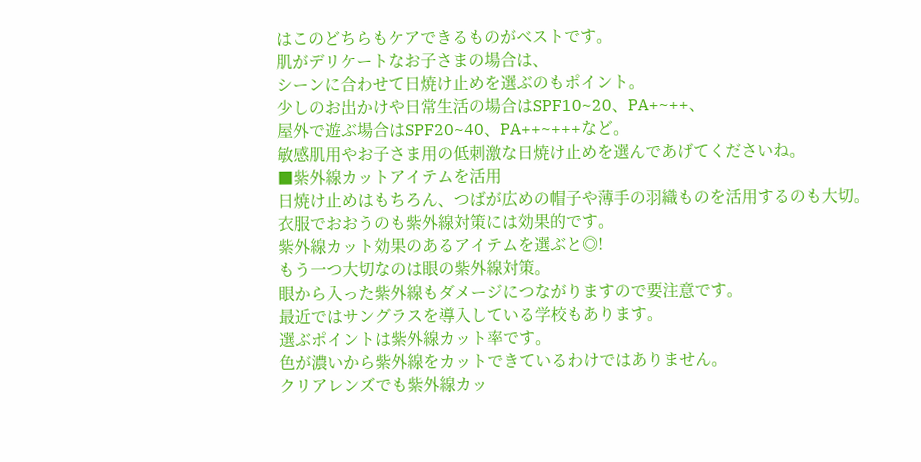はこのどちらもケアできるものがベストです。
肌がデリケートなお子さまの場合は、
シーンに合わせて日焼け止めを選ぶのもポイント。
少しのお出かけや日常生活の場合はSPF10~20、PA+~++、
屋外で遊ぶ場合はSPF20~40、PA++~+++など。
敏感肌用やお子さま用の低刺激な日焼け止めを選んであげてくださいね。
■紫外線カットアイテムを活用
日焼け止めはもちろん、つばが広めの帽子や薄手の羽織ものを活用するのも大切。
衣服でおおうのも紫外線対策には効果的です。
紫外線カット効果のあるアイテムを選ぶと◎!
もう一つ大切なのは眼の紫外線対策。
眼から入った紫外線もダメージにつながりますので要注意です。
最近ではサングラスを導入している学校もあります。
選ぶポイントは紫外線カット率です。
色が濃いから紫外線をカットできているわけではありません。
クリアレンズでも紫外線カッ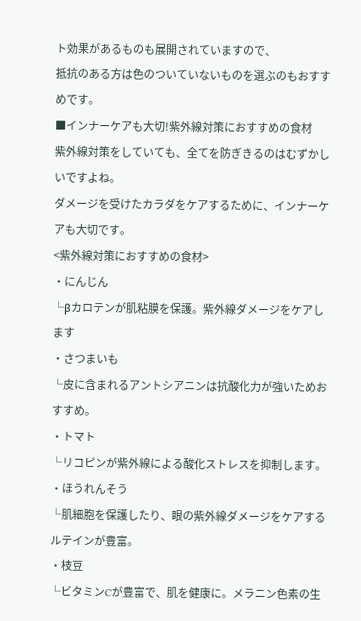ト効果があるものも展開されていますので、
抵抗のある方は色のついていないものを選ぶのもおすすめです。
■インナーケアも大切!紫外線対策におすすめの食材
紫外線対策をしていても、全てを防ぎきるのはむずかしいですよね。
ダメージを受けたカラダをケアするために、インナーケアも大切です。
<紫外線対策におすすめの食材>
・にんじん
└βカロテンが肌粘膜を保護。紫外線ダメージをケアします
・さつまいも
└皮に含まれるアントシアニンは抗酸化力が強いためおすすめ。
・トマト
└リコピンが紫外線による酸化ストレスを抑制します。
・ほうれんそう
└肌細胞を保護したり、眼の紫外線ダメージをケアするルテインが豊富。
・枝豆
└ビタミンCが豊富で、肌を健康に。メラニン色素の生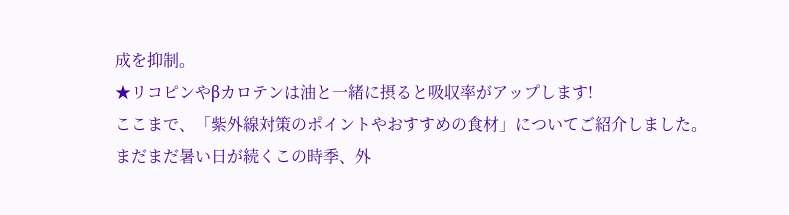成を抑制。
★リコピンやβカロテンは油と一緒に摂ると吸収率がアップします!
ここまで、「紫外線対策のポイントやおすすめの食材」についてご紹介しました。
まだまだ暑い日が続くこの時季、外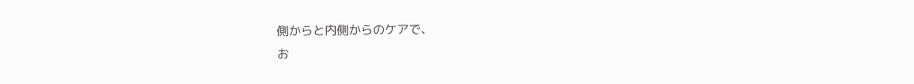側からと内側からのケアで、
お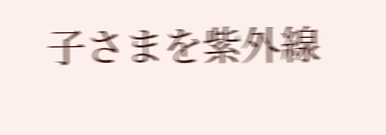子さまを紫外線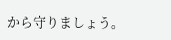から守りましょう。